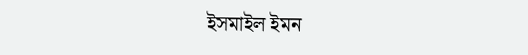ইসমাইল ইমন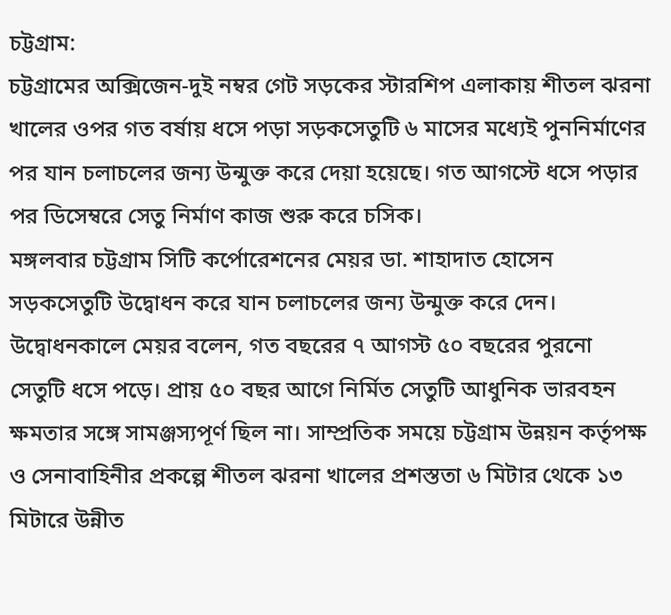চট্টগ্রাম:
চট্টগ্রামের অক্সিজেন-দুই নম্বর গেট সড়কের স্টারশিপ এলাকায় শীতল ঝরনা খালের ওপর গত বর্ষায় ধসে পড়া সড়কসেতুটি ৬ মাসের মধ্যেই পুননির্মাণের পর যান চলাচলের জন্য উন্মুক্ত করে দেয়া হয়েছে। গত আগস্টে ধসে পড়ার পর ডিসেম্বরে সেতু নির্মাণ কাজ শুরু করে চসিক।
মঙ্গলবার চট্টগ্রাম সিটি কর্পোরেশনের মেয়র ডা. শাহাদাত হোসেন সড়কসেতুটি উদ্বোধন করে যান চলাচলের জন্য উন্মুক্ত করে দেন। উদ্বোধনকালে মেয়র বলেন, গত বছরের ৭ আগস্ট ৫০ বছরের পুরনো সেতুটি ধসে পড়ে। প্রায় ৫০ বছর আগে নির্মিত সেতুটি আধুনিক ভারবহন ক্ষমতার সঙ্গে সামঞ্জস্যপূর্ণ ছিল না। সাম্প্রতিক সময়ে চট্টগ্রাম উন্নয়ন কর্তৃপক্ষ ও সেনাবাহিনীর প্রকল্পে শীতল ঝরনা খালের প্রশস্ততা ৬ মিটার থেকে ১৩ মিটারে উন্নীত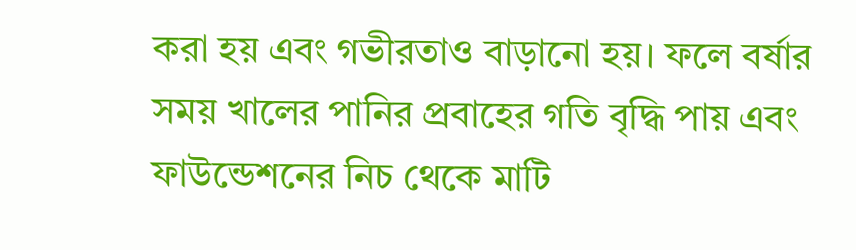করা হয় এবং গভীরতাও বাড়ানো হয়। ফলে বর্ষার সময় খালের পানির প্রবাহের গতি বৃদ্ধি পায় এবং ফাউন্ডেশনের নিচ থেকে মাটি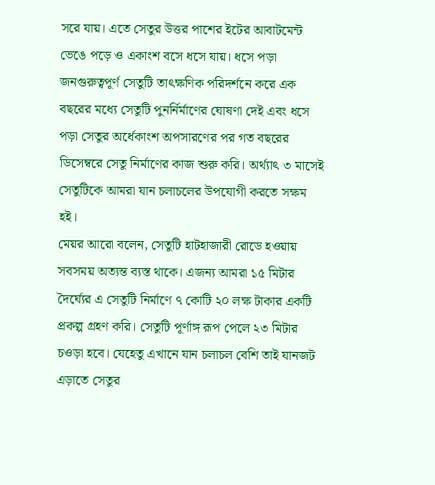সরে যায়। এতে সেতুর উত্তর পাশের ইটের আবাটমেন্ট ভেঙে পড়ে ও একাংশ বসে ধসে যায়। ধসে পড়া জনগুরুত্বপূর্ণ সেতুটি তাৎক্ষণিক পরিদর্শনে করে এক বছরের মধ্যে সেতুটি পুনর্নির্মাণের ঘোষণা দেই এবং ধসে পড়া সেতুর অর্ধেকাংশ অপসারণের পর গত বছরের ডিসেম্বরে সেতু নির্মাণের কাজ শুরু করি। অর্থ্যাৎ ৩ মাসেই সেতুটিকে আমরা যান চলাচলের উপযোগী করতে সক্ষম হই।
মেয়র আরো বলেন, সেতুটি হাটহাজারী রোডে হওয়ায় সবসময় অত্যন্ত ব্যস্ত থাকে। এজন্য আমরা ১৫ মিটার দৈর্ঘ্যের এ সেতুটি নির্মাণে ৭ কোটি ২০ লক্ষ টাকার একটি প্রকল্প গ্রহণ করি। সেতুটি পূর্ণাঙ্গ রূপ পেলে ২৩ মিটার চওড়া হবে। যেহেতু এখানে যান চলাচল বেশি তাই যানজট এড়াতে সেতুর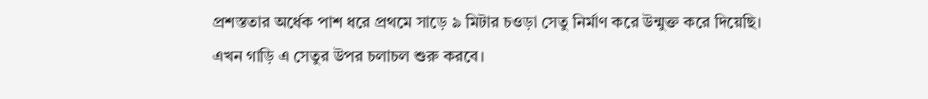প্রশস্ততার অর্ধেক পাশ ধরে প্রথমে সাড়ে ৯ মিটার চওড়া সেতু নির্মাণ করে উন্মুক্ত করে দিয়েছি। এখন গাড়ি এ সেতুর উপর চলাচল শুরু করবে।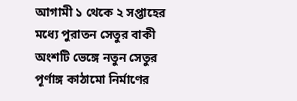আগামী ১ থেকে ২ সপ্তাহের মধ্যে পুরাতন সেতুর বাকী অংশটি ভেঙ্গে নতুন সেতুর পূর্ণাঙ্গ কাঠামো নির্মাণের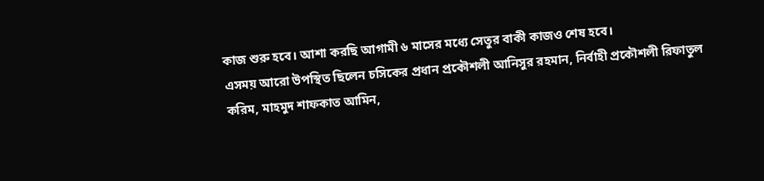কাজ শুরু হবে। আশা করছি আগামী ৬ মাসের মধ্যে সেতুর বাকী কাজও শেষ হবে।
এসময় আরো উপস্থিত ছিলেন চসিকের প্রধান প্রকৌশলী আনিসুর রহমান, নির্বাহী প্রকৌশলী রিফাতুল করিম, মাহমুদ শাফকাত আমিন,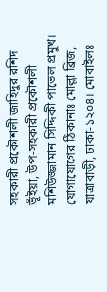সহকারী প্রকৌশলী জাহিদুর রশিদ ভূঁইয়া, উপ-সহকারী প্রকৌশলী মশিউজ্জামান সিদ্দিকী পাভেল প্রমুখ।
যোগাযোগের ঠিকানাঃ মোল্লা ব্রিজ, যাত্রাবাড়ী, ঢাকা-১২০৪। মোবাইলঃ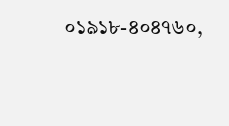০১৯১৮-৪০৪৭৬০,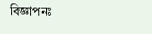বিজ্ঞাপনঃ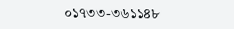০১৭৩৩-৩৬১১৪৮